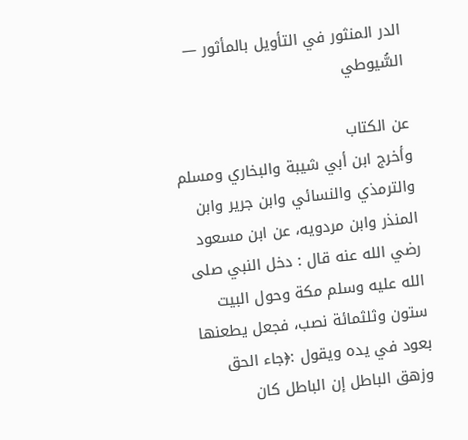الدر المنثور في التأويل بالمأثور — السُّيوطي

عن الكتاب
وأخرج ابن أبي شيبة والبخاري ومسلم والترمذي والنسائي وابن جرير وابن المنذر وابن مردويه، عن ابن مسعود رضي الله عنه قال : دخل النبي صلى الله عليه وسلم مكة وحول البيت ستون وثلثمائة نصب، فجعل يطعنها بعود في يده ويقول :﴿جاء الحق وزهق الباطل إن الباطل كان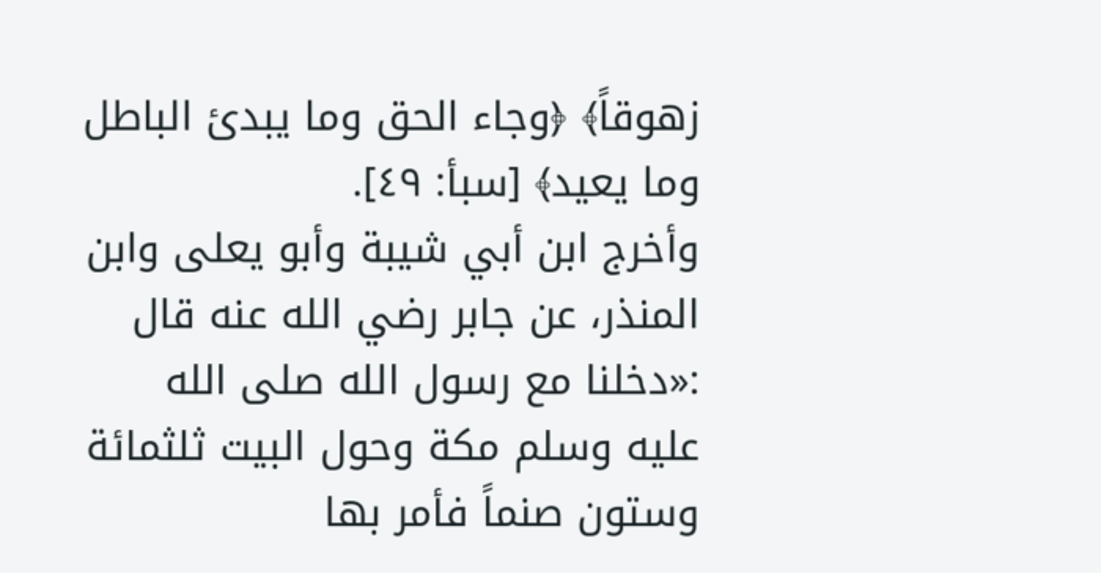زهوقاً﴾ ﴿وجاء الحق وما يبدئ الباطل وما يعيد﴾ [سبأ: ٤٩].
وأخرج ابن أبي شيبة وأبو يعلى وابن المنذر، عن جابر رضي الله عنه قال :«دخلنا مع رسول الله صلى الله عليه وسلم مكة وحول البيت ثلثمائة وستون صنماً فأمر بها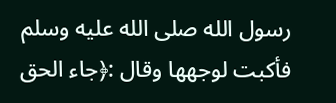رسول الله صلى الله عليه وسلم فأكبت لوجهها وقال :﴿جاء الحق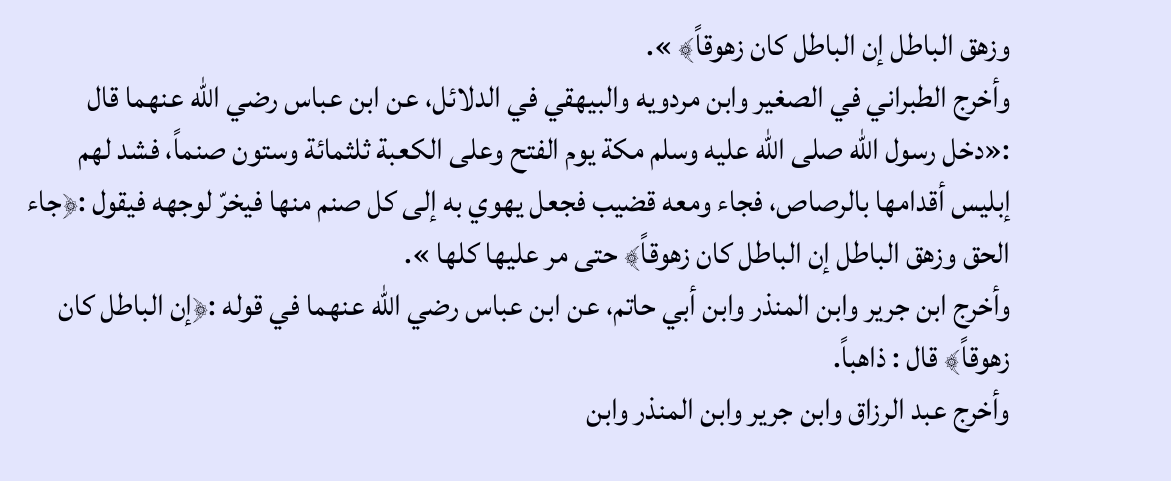وزهق الباطل إن الباطل كان زهوقاً﴾ ».
وأخرج الطبراني في الصغير وابن مردويه والبيهقي في الدلائل، عن ابن عباس رضي الله عنهما قال :«دخل رسول الله صلى الله عليه وسلم مكة يوم الفتح وعلى الكعبة ثلثمائة وستون صنماً، فشد لهم إبليس أقدامها بالرصاص، فجاء ومعه قضيب فجعل يهوي به إلى كل صنم منها فيخرّ لوجهه فيقول :﴿جاء الحق وزهق الباطل إن الباطل كان زهوقاً﴾ حتى مر عليها كلها ».
وأخرج ابن جرير وابن المنذر وابن أبي حاتم، عن ابن عباس رضي الله عنهما في قوله :﴿إن الباطل كان زهوقاً﴾ قال : ذاهباً.
وأخرج عبد الرزاق وابن جرير وابن المنذر وابن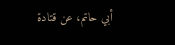أبي حاتم، عن قتادة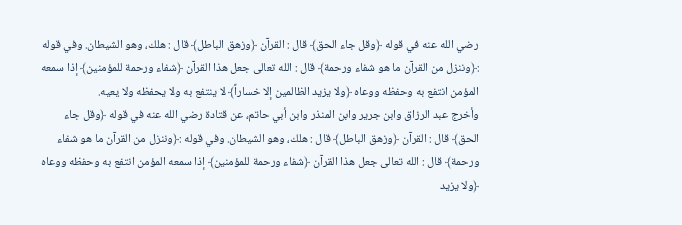رضي الله عنه في قوله ﴿وقل جاء الحق﴾ قال : القرآن ﴿وزهق الباطل﴾ قال : هلك، وهو الشيطان. وفي قوله :﴿وننزل من القرآن ما هو شفاء ورحمة﴾ قال : الله تعالى جعل هذا القرآن ﴿شفاء ورحمة للمؤمنين﴾ إذا سمعه المؤمن انتفع به وحفظه ووعاه ﴿ولا يزيد الظالمين إلا خساراً﴾ لا ينتفع به ولا يحفظه ولا يعيه.
وأخرج عبد الرزاق وابن جرير وابن المنذر وابن أبي حاتم، عن قتادة رضي الله عنه في قوله ﴿وقل جاء الحق﴾ قال : القرآن ﴿وزهق الباطل﴾ قال : هلك، وهو الشيطان. وفي قوله :﴿وننزل من القرآن ما هو شفاء ورحمة﴾ قال : الله تعالى جعل هذا القرآن ﴿شفاء ورحمة للمؤمنين﴾ إذا سمعه المؤمن انتفع به وحفظه ووعاه ﴿ولا يزيد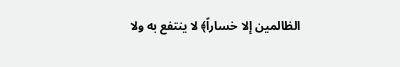الظالمين إلا خساراً﴾ لا ينتفع به ولا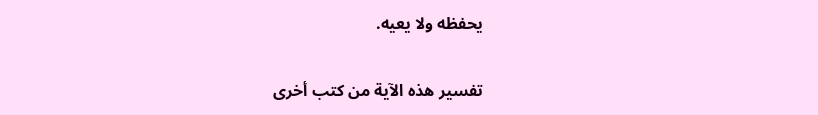يحفظه ولا يعيه.

تفسير هذه الآية من كتب أخرى